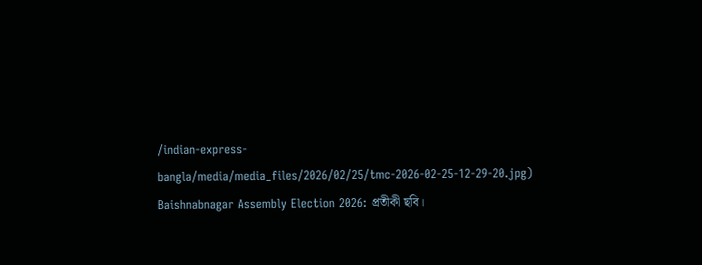/indian-express-bangla/media/media_files/2026/02/25/tmc-2026-02-25-12-29-20.jpg)
Baishnabnagar Assembly Election 2026: প্রতীকী ছবি।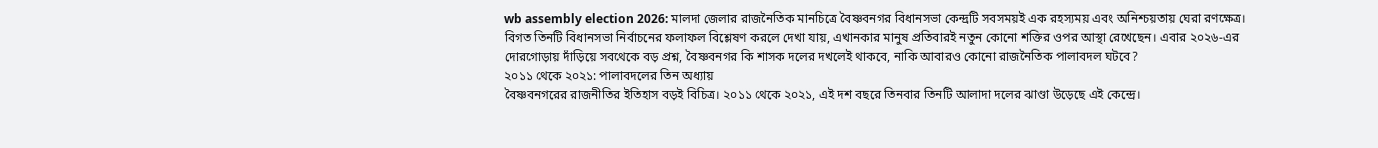wb assembly election 2026: মালদা জেলার রাজনৈতিক মানচিত্রে বৈষ্ণবনগর বিধানসভা কেন্দ্রটি সবসময়ই এক রহস্যময় এবং অনিশ্চয়তায় ঘেরা রণক্ষেত্র। বিগত তিনটি বিধানসভা নির্বাচনের ফলাফল বিশ্লেষণ করলে দেখা যায়, এখানকার মানুষ প্রতিবারই নতুন কোনো শক্তির ওপর আস্থা রেখেছেন। এবার ২০২৬-এর দোরগোড়ায় দাঁড়িয়ে সবথেকে বড় প্রশ্ন, বৈষ্ণবনগর কি শাসক দলের দখলেই থাকবে, নাকি আবারও কোনো রাজনৈতিক পালাবদল ঘটবে?
২০১১ থেকে ২০২১: পালাবদলের তিন অধ্যায়
বৈষ্ণবনগরের রাজনীতির ইতিহাস বড়ই বিচিত্র। ২০১১ থেকে ২০২১, এই দশ বছরে তিনবার তিনটি আলাদা দলের ঝাণ্ডা উড়েছে এই কেন্দ্রে।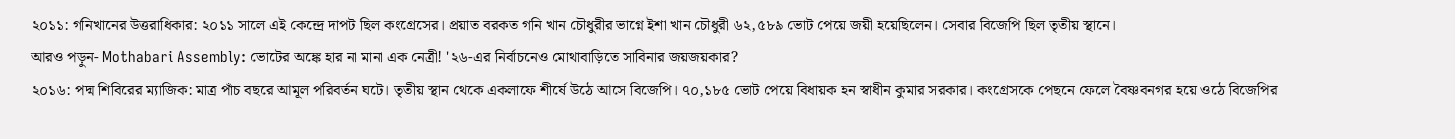২০১১: গনিখানের উত্তরাধিকার: ২০১১ সালে এই কেন্দ্রে দাপট ছিল কংগ্রেসের। প্রয়াত বরকত গনি খান চৌধুরীর ভাগ্নে ইশা খান চৌধুরী ৬২,৫৮৯ ভোট পেয়ে জয়ী হয়েছিলেন। সেবার বিজেপি ছিল তৃতীয় স্থানে।
আরও পড়ুন- Mothabari Assembly: ভোটের অঙ্কে হার না মানা এক নেত্রী! '২৬-এর নির্বাচনেও মোথাবাড়িতে সাবিনার জয়জয়কার?
২০১৬: পদ্ম শিবিরের ম্যাজিক: মাত্র পাঁচ বছরে আমূল পরিবর্তন ঘটে। তৃতীয় স্থান থেকে একলাফে শীর্ষে উঠে আসে বিজেপি। ৭০,১৮৫ ভোট পেয়ে বিধায়ক হন স্বাধীন কুমার সরকার। কংগ্রেসকে পেছনে ফেলে বৈষ্ণবনগর হয়ে ওঠে বিজেপির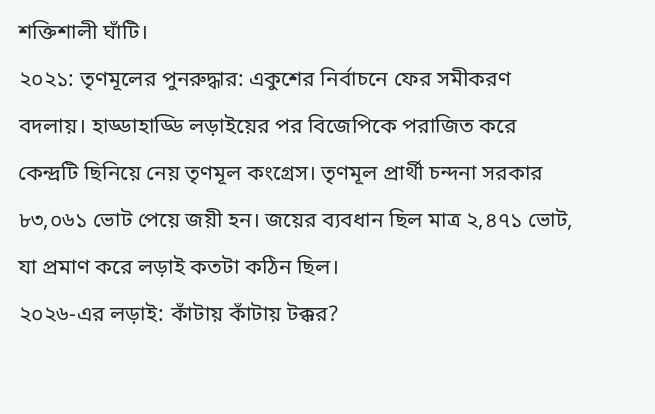শক্তিশালী ঘাঁটি।
২০২১: তৃণমূলের পুনরুদ্ধার: একুশের নির্বাচনে ফের সমীকরণ বদলায়। হাড্ডাহাড্ডি লড়াইয়ের পর বিজেপিকে পরাজিত করে কেন্দ্রটি ছিনিয়ে নেয় তৃণমূল কংগ্রেস। তৃণমূল প্রার্থী চন্দনা সরকার ৮৩,০৬১ ভোট পেয়ে জয়ী হন। জয়ের ব্যবধান ছিল মাত্র ২,৪৭১ ভোট, যা প্রমাণ করে লড়াই কতটা কঠিন ছিল।
২০২৬-এর লড়াই: কাঁটায় কাঁটায় টক্কর?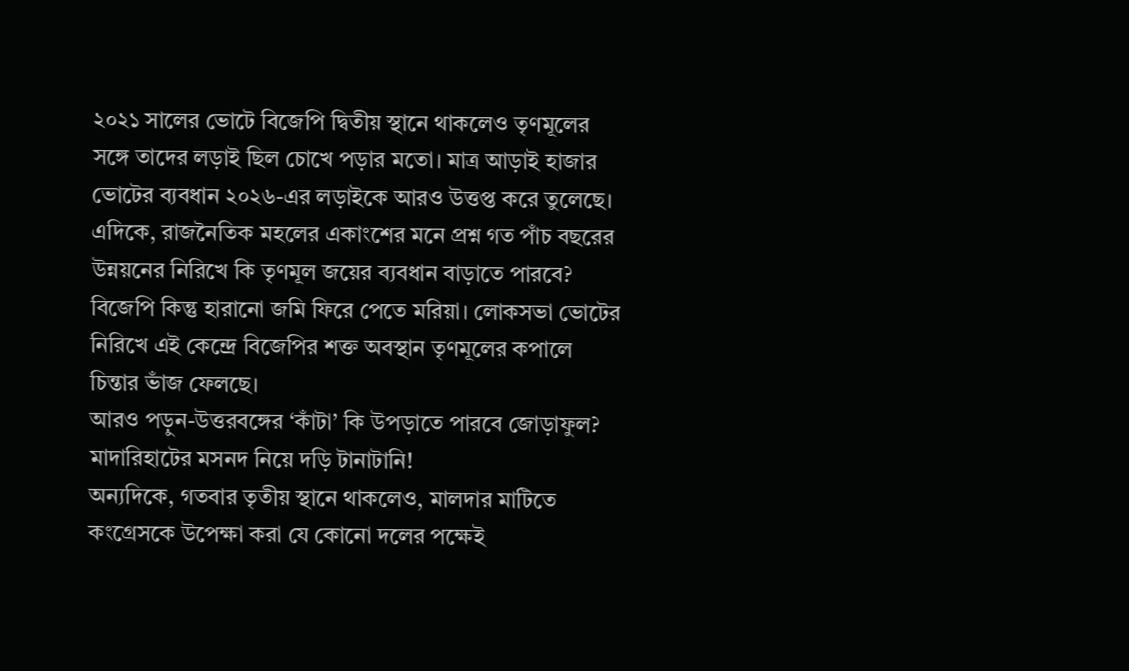২০২১ সালের ভোটে বিজেপি দ্বিতীয় স্থানে থাকলেও তৃণমূলের সঙ্গে তাদের লড়াই ছিল চোখে পড়ার মতো। মাত্র আড়াই হাজার ভোটের ব্যবধান ২০২৬-এর লড়াইকে আরও উত্তপ্ত করে তুলেছে।
এদিকে, রাজনৈতিক মহলের একাংশের মনে প্রশ্ন গত পাঁচ বছরের উন্নয়নের নিরিখে কি তৃণমূল জয়ের ব্যবধান বাড়াতে পারবে? বিজেপি কিন্তু হারানো জমি ফিরে পেতে মরিয়া। লোকসভা ভোটের নিরিখে এই কেন্দ্রে বিজেপির শক্ত অবস্থান তৃণমূলের কপালে চিন্তার ভাঁজ ফেলছে।
আরও পড়ুন-উত্তরবঙ্গের ‘কাঁটা’ কি উপড়াতে পারবে জোড়াফুল? মাদারিহাটের মসনদ নিয়ে দড়ি টানাটানি!
অন্যদিকে, গতবার তৃতীয় স্থানে থাকলেও, মালদার মাটিতে কংগ্রেসকে উপেক্ষা করা যে কোনো দলের পক্ষেই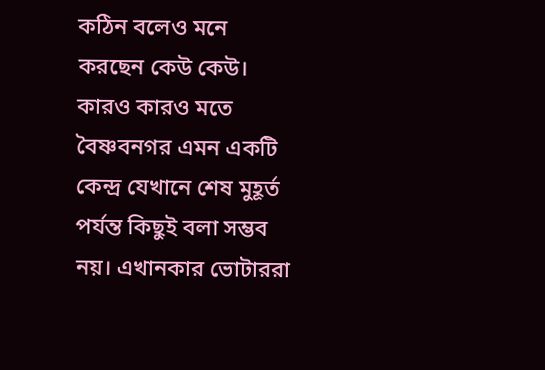কঠিন বলেও মনে করছেন কেউ কেউ। কারও কারও মতে বৈষ্ণবনগর এমন একটি কেন্দ্র যেখানে শেষ মুহূর্ত পর্যন্ত কিছুই বলা সম্ভব নয়। এখানকার ভোটাররা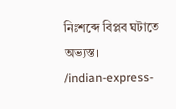নিঃশব্দে বিপ্লব ঘটাতে অভ্যস্ত।
/indian-express-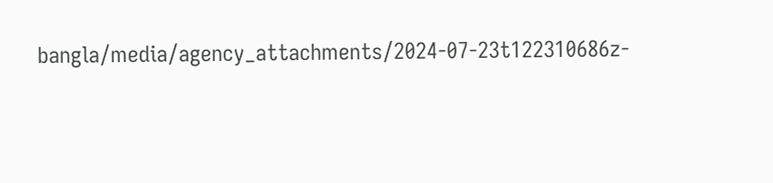bangla/media/agency_attachments/2024-07-23t122310686z-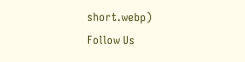short.webp)
Follow Us